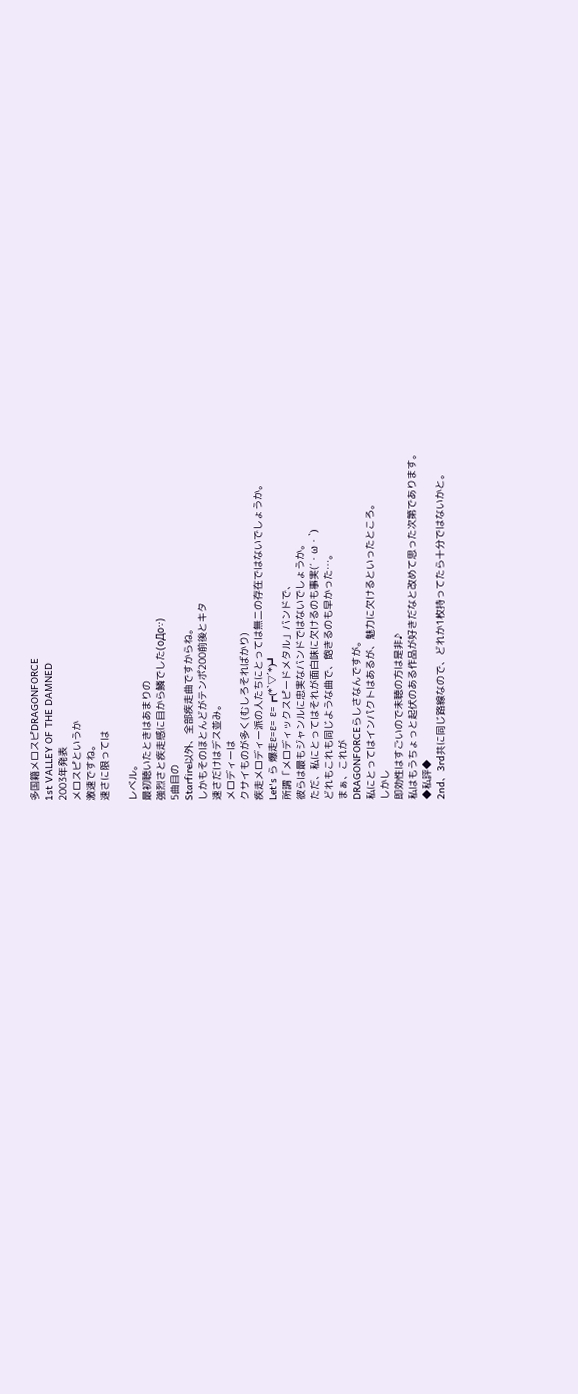多国籍メロスピDRAGONFORCE
1st VALLEY OF THE DAMNED
2003年発表
メロスピというか
激速ですね。
速さに限っては

レベル。
最初聴いたときはあまりの
強烈さと疾走感に目から鱗でした(oДo∵)
5曲目の
Starfire以外、全部疾走曲ですからね。
しかもそのほとんどがテンポ200前後とキタ
速さだけはデス並み。
メロディーは
クサイものが多く(むしろそればかり)
疾走メロディー派の人たちにとっては無二の存在ではないでしょうか。
Let's ら 爆走ε=ε= ε=┏(*`▽´*)┛
所謂「メロディックスピードメタル」バンドで、
彼らは最もジャンルに忠実なバンドではないでしょうか。
ただ、私にとってはそれが面白味に欠けるのも事実(´・ω・`)
どれもこれも同じような曲で、飽きるのも早かった…。
まぁ、これが
DRAGONFORCEらしさなんですが。
私にとってはインパクトはあるが、魅力に欠けるといったところ。
しかし
即効性はすごいので未聴の方は是非♪
私はもうちょっと起伏のある作品が好きだなと改めて思った次第であります。
◆私評◆
2nd、3rd共に同じ路線なので、どれか1枚持ってたら十分ではないかと。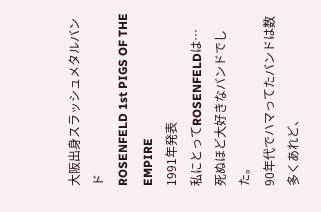大阪出身スラッシュメタルバンド
ROSENFELD 1st PIGS OF THE EMPIRE
1991年発表
私にとってROSENFELDは…
死ぬほど大好きなバンドでした。
90年代でハマってたバンドは数多くあれど、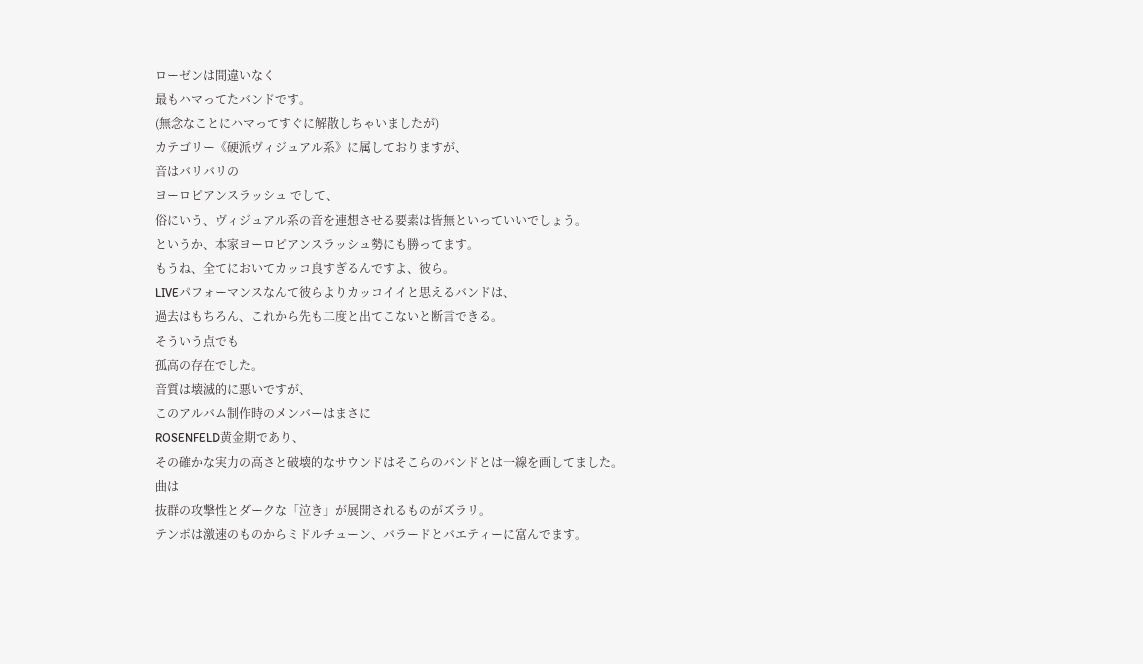ローゼンは間違いなく
最もハマってたバンドです。
(無念なことにハマってすぐに解散しちゃいましたが)
カテゴリー《硬派ヴィジュアル系》に属しておりますが、
音はバリバリの
ヨーロピアンスラッシュ でして、
俗にいう、ヴィジュアル系の音を連想させる要素は皆無といっていいでしょう。
というか、本家ヨーロピアンスラッシュ勢にも勝ってます。
もうね、全てにおいてカッコ良すぎるんですよ、彼ら。
LIVEパフォーマンスなんて彼らよりカッコイイと思えるバンドは、
過去はもちろん、これから先も二度と出てこないと断言できる。
そういう点でも
孤高の存在でした。
音質は壊滅的に悪いですが、
このアルバム制作時のメンバーはまさに
ROSENFELD黄金期であり、
その確かな実力の高さと破壊的なサウンドはそこらのバンドとは一線を画してました。
曲は
抜群の攻撃性とダークな「泣き」が展開されるものがズラリ。
テンポは激速のものからミドルチューン、バラードとバエティーに富んでます。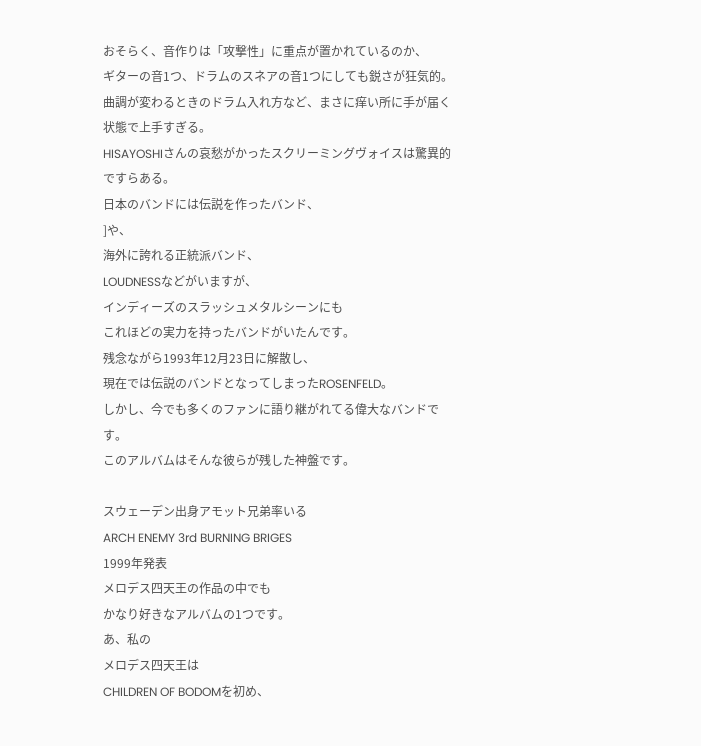おそらく、音作りは「攻撃性」に重点が置かれているのか、
ギターの音1つ、ドラムのスネアの音1つにしても鋭さが狂気的。
曲調が変わるときのドラム入れ方など、まさに痒い所に手が届く状態で上手すぎる。
HISAYOSHIさんの哀愁がかったスクリーミングヴォイスは驚異的ですらある。
日本のバンドには伝説を作ったバンド、
]や、
海外に誇れる正統派バンド、
LOUDNESSなどがいますが、
インディーズのスラッシュメタルシーンにも
これほどの実力を持ったバンドがいたんです。
残念ながら1993年12月23日に解散し、
現在では伝説のバンドとなってしまったROSENFELD。
しかし、今でも多くのファンに語り継がれてる偉大なバンドです。
このアルバムはそんな彼らが残した神盤です。

スウェーデン出身アモット兄弟率いる
ARCH ENEMY 3rd BURNING BRIGES
1999年発表
メロデス四天王の作品の中でも
かなり好きなアルバムの1つです。
あ、私の
メロデス四天王は
CHILDREN OF BODOMを初め、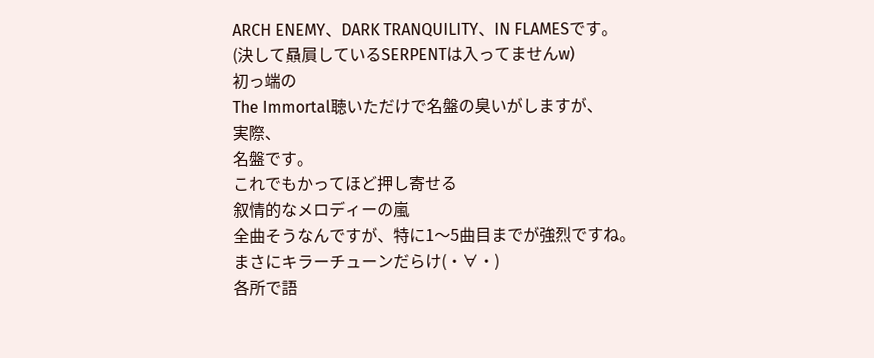ARCH ENEMY、DARK TRANQUILITY、IN FLAMESです。
(決して贔屓しているSERPENTは入ってませんw)
初っ端の
The Immortal聴いただけで名盤の臭いがしますが、
実際、
名盤です。
これでもかってほど押し寄せる
叙情的なメロディーの嵐
全曲そうなんですが、特に1〜5曲目までが強烈ですね。
まさにキラーチューンだらけ(・∀・)
各所で語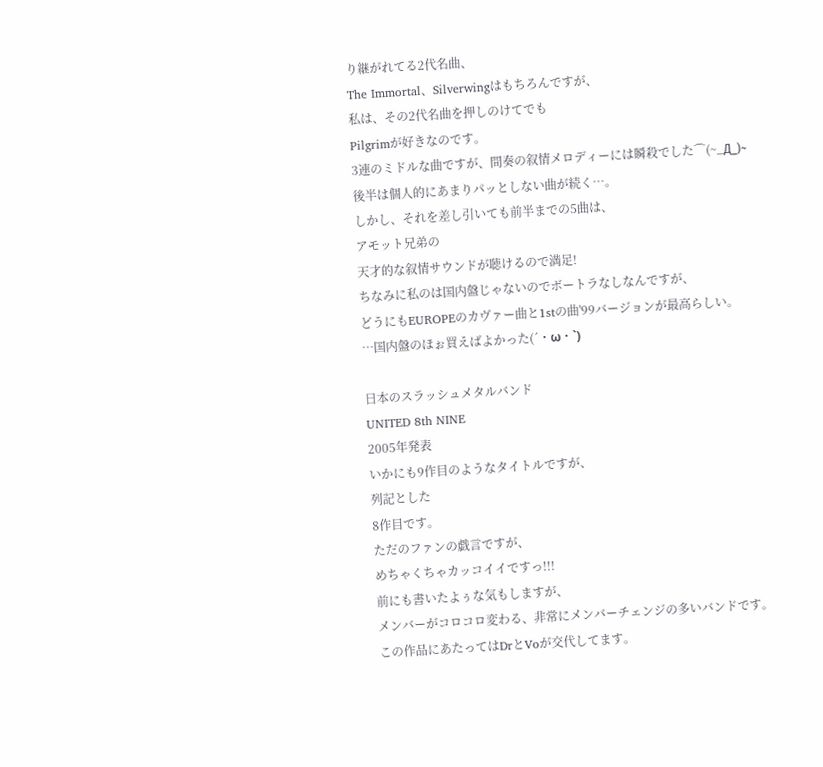り継がれてる2代名曲、
The Immortal、Silverwingはもちろんですが、
私は、その2代名曲を押しのけてでも
Pilgrimが好きなのです。
3連のミドルな曲ですが、間奏の叙情メロディーには瞬殺でした⌒(~_Д_)~
後半は個人的にあまりパッとしない曲が続く…。
しかし、それを差し引いても前半までの5曲は、
アモット兄弟の
天才的な叙情サウンドが聴けるので満足!
ちなみに私のは国内盤じゃないのでボートラなしなんですが、
どうにもEUROPEのカヴァー曲と1stの曲'99バージョンが最高らしい。
…国内盤のほぉ買えばよかった(´・ω・`)

日本のスラッシュメタルバンド
UNITED 8th NINE
2005年発表
いかにも9作目のようなタイトルですが、
列記とした
8作目です。
ただのファンの戯言ですが、
めちゃくちゃカッコイイですっ!!!
前にも書いたよぅな気もしますが、
メンバーがコロコロ変わる、非常にメンバーチェンジの多いバンドです。
この作品にあたってはDrとVoが交代してます。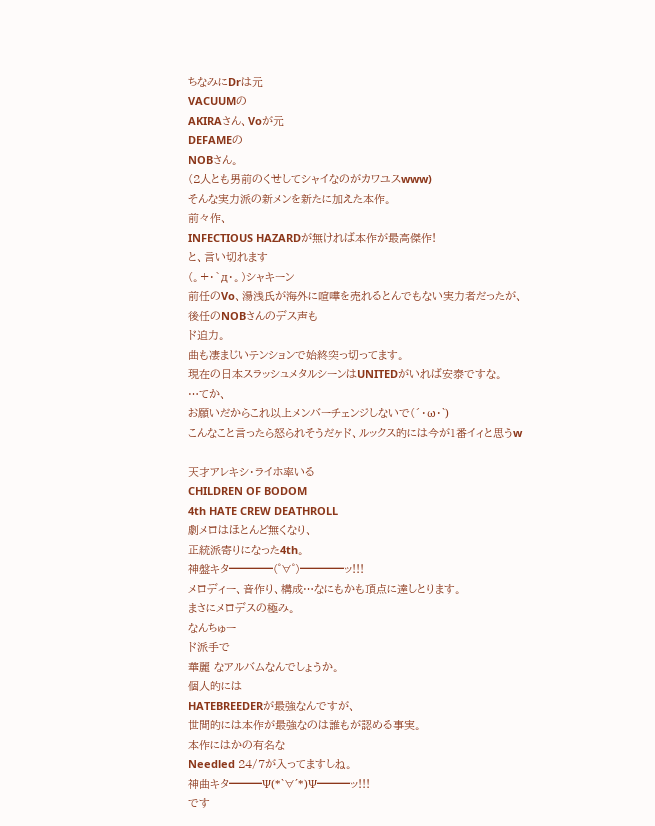ちなみにDrは元
VACUUMの
AKIRAさん、Voが元
DEFAMEの
NOBさん。
(2人とも男前のくせしてシャイなのがカワユスwww)
そんな実力派の新メンを新たに加えた本作。
前々作、
INFECTIOUS HAZARDが無ければ本作が最高傑作!
と、言い切れます
(。+・`д・。)シャキーン
前任のVo、湯浅氏が海外に喧嘩を売れるとんでもない実力者だったが、
後任のNOBさんのデス声も
ド迫力。
曲も凄まじいテンションで始終突っ切ってます。
現在の日本スラッシュメタルシーンはUNITEDがいれば安泰ですな。
…てか、
お願いだからこれ以上メンバーチェンジしないで(´・ω・`)
こんなこと言ったら怒られそうだヶド、ルックス的には今が1番イィと思うw

天才アレキシ・ライホ率いる
CHILDREN OF BODOM
4th HATE CREW DEATHROLL
劇メロはほとんど無くなり、
正統派寄りになった4th。
神盤キタ━━━━(゜∀゜)━━━━ッ!!!
メロディー、音作り、構成…なにもかも頂点に達しとります。
まさにメロデスの極み。
なんちゅー
ド派手で
華麗 なアルバムなんでしょうか。
個人的には
HATEBREEDERが最強なんですが、
世間的には本作が最強なのは誰もが認める事実。
本作にはかの有名な
Needled 24/7が入ってますしね。
神曲キタ━━━Ψ(*`∀´*)Ψ━━━ッ!!!
です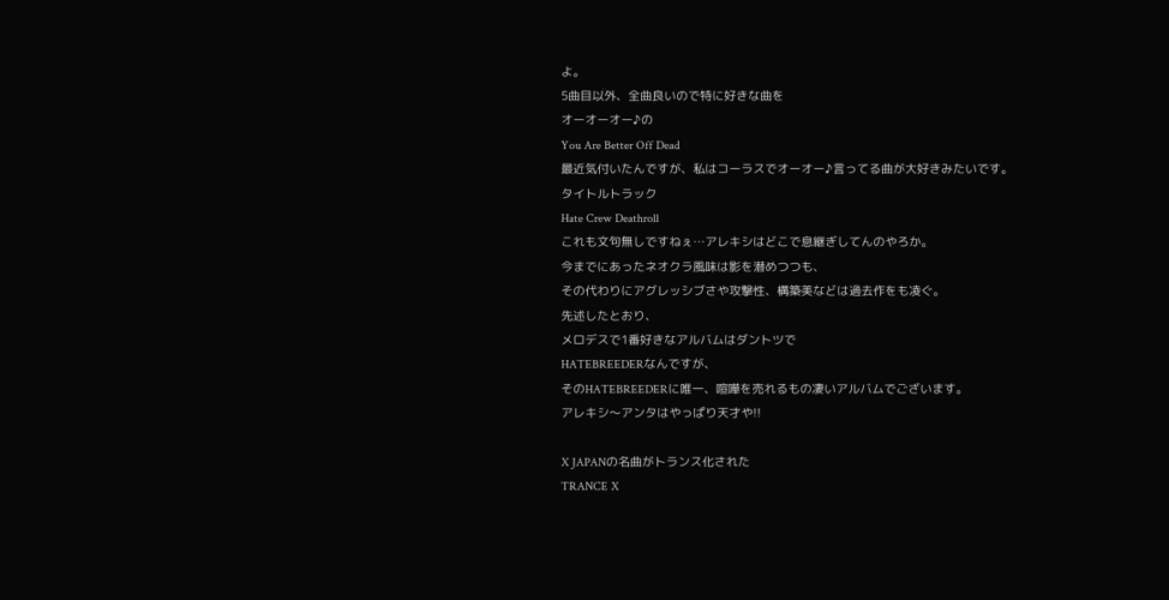よ。
5曲目以外、全曲良いので特に好きな曲を
オーオーオー♪の
You Are Better Off Dead
最近気付いたんですが、私はコーラスでオーオー♪言ってる曲が大好きみたいです。
タイトルトラック
Hate Crew Deathroll
これも文句無しですねぇ…アレキシはどこで息継ぎしてんのやろか。
今までにあったネオクラ風味は影を潜めつつも、
その代わりにアグレッシブさや攻撃性、構築美などは過去作をも凌ぐ。
先述したとおり、
メロデスで1番好きなアルバムはダントツで
HATEBREEDERなんですが、
そのHATEBREEDERに唯一、喧嘩を売れるもの凄いアルバムでございます。
アレキシ〜アンタはやっぱり天才や!!

X JAPANの名曲がトランス化された
TRANCE X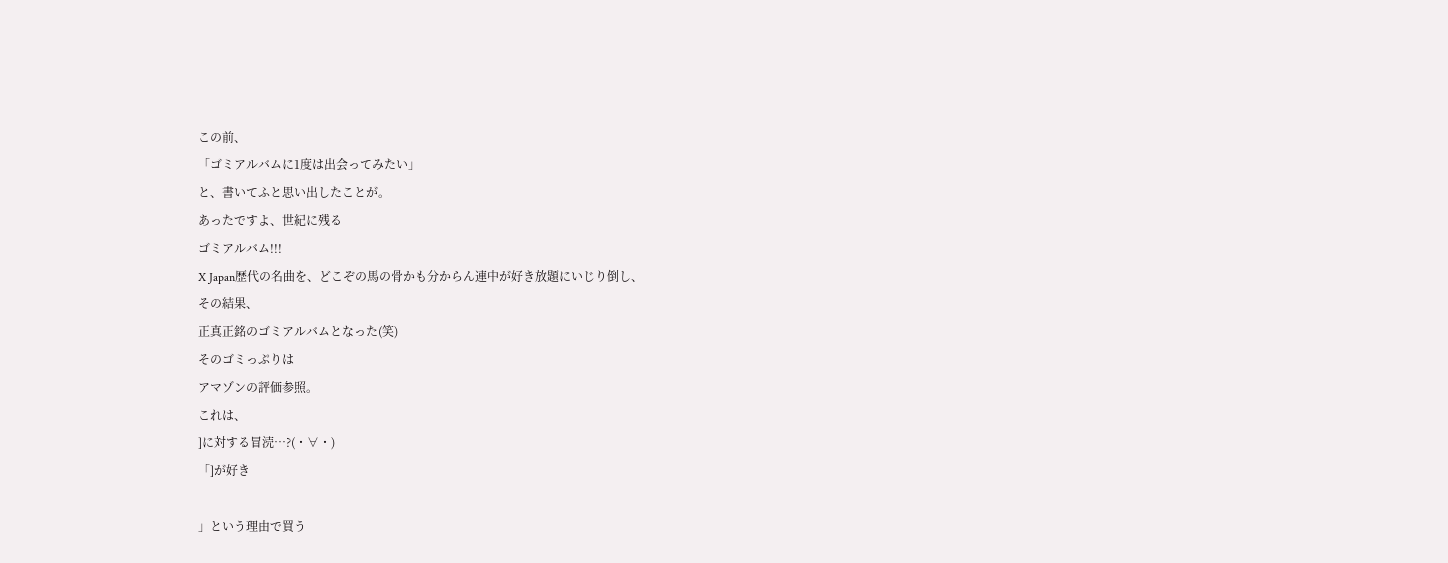この前、
「ゴミアルバムに1度は出会ってみたい」
と、書いてふと思い出したことが。
あったですよ、世紀に残る
ゴミアルバム!!!
X Japan歴代の名曲を、どこぞの馬の骨かも分からん連中が好き放題にいじり倒し、
その結果、
正真正銘のゴミアルバムとなった(笑)
そのゴミっぷりは
アマゾンの評価参照。
これは、
]に対する冒涜…?(・∀・)
「]が好き

」という理由で買う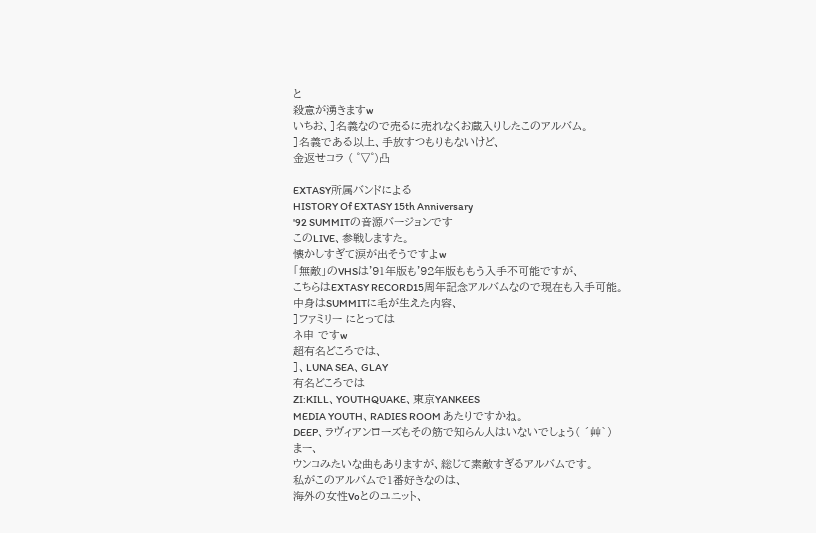と
殺意が湧きますw
いちお、]名義なので売るに売れなくお蔵入りしたこのアルバム。
]名義である以上、手放すつもりもないけど、
金返せコラ ( ゜▽゜)凸

EXTASY所属バンドによる
HISTORY Of EXTASY 15th Anniversary
'92 SUMMITの音源バージョンです
このLIVE、参戦しますた。
懐かしすぎて涙が出そうですよw
「無敵」のVHSは'91年版も'92年版ももう入手不可能ですが、
こちらはEXTASY RECORD15周年記念アルバムなので現在も入手可能。
中身はSUMMITに毛が生えた内容、
]ファミリー にとっては
ネ申 ですw
超有名どころでは、
]、LUNA SEA、GLAY
有名どころでは
ZI:KILL、YOUTHQUAKE、東京YANKEES
MEDIA YOUTH、RADIES ROOM あたりですかね。
DEEP、ラヴィアンローズもその筋で知らん人はいないでしょう( ´艸`)
まー、
ウンコみたいな曲もありますが、総じて素敵すぎるアルバムです。
私がこのアルバムで1番好きなのは、
海外の女性Voとのユニット、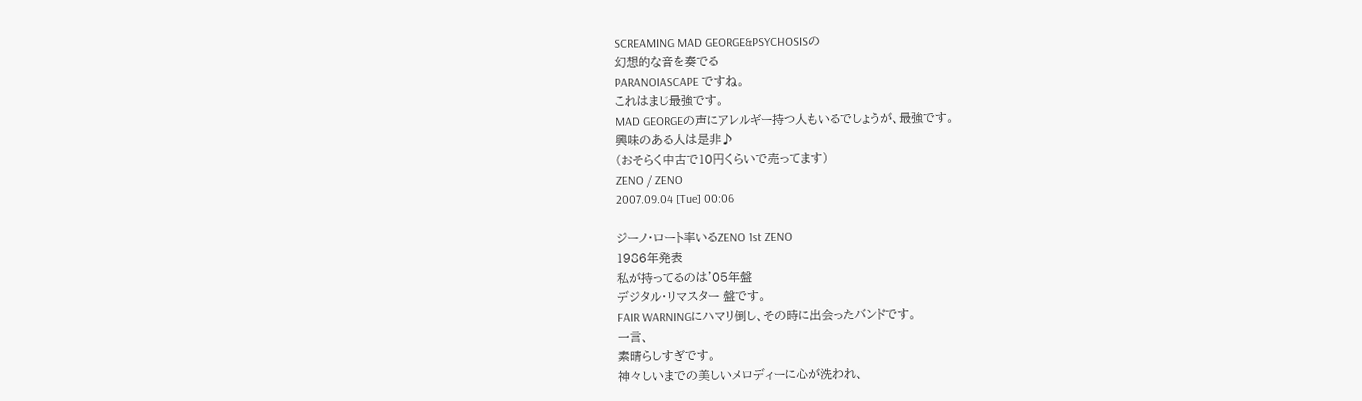SCREAMING MAD GEORGE&PSYCHOSISの
幻想的な音を奏でる
PARANOIASCAPE ですね。
これはまじ最強です。
MAD GEORGEの声にアレルギー持つ人もいるでしょうが、最強です。
興味のある人は是非♪
(おそらく中古で10円くらいで売ってます)
ZENO / ZENO
2007.09.04 [Tue] 00:06

ジーノ・ロート率いるZENO 1st ZENO
1986年発表
私が持ってるのは'05年盤
デジタル・リマスター 盤です。
FAIR WARNINGにハマリ倒し、その時に出会ったバンドです。
一言、
素晴らしすぎです。
神々しいまでの美しいメロディーに心が洗われ、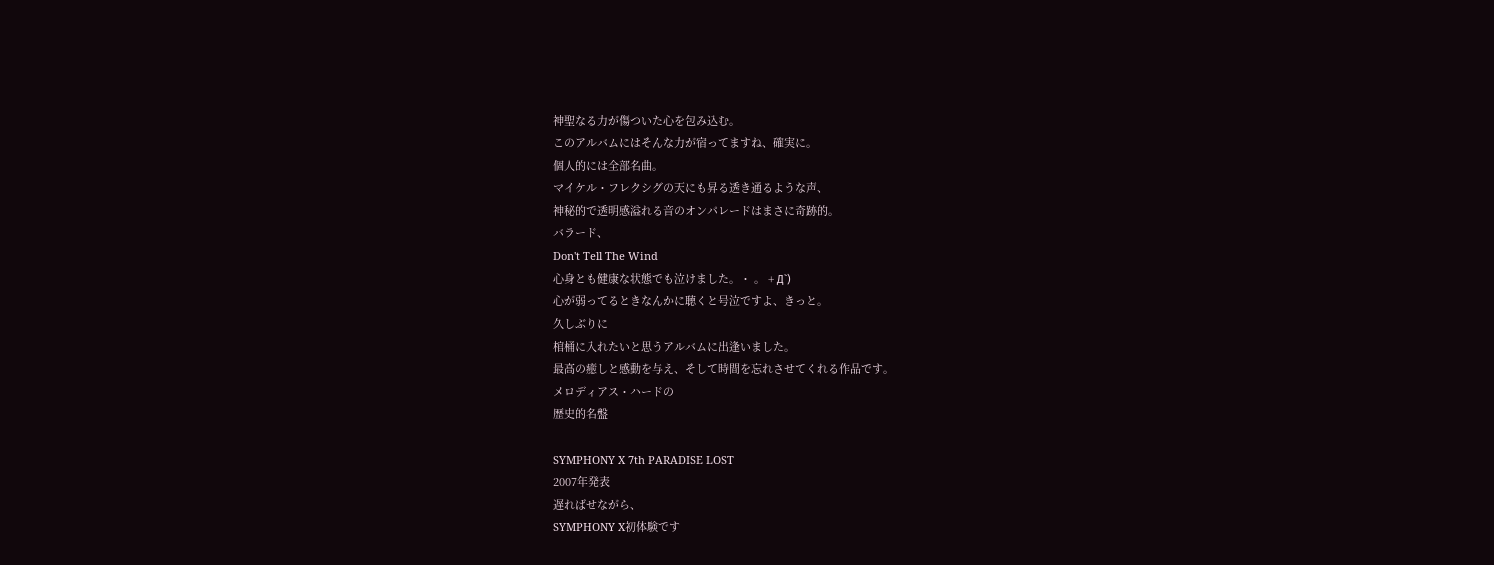神聖なる力が傷ついた心を包み込む。
このアルバムにはそんな力が宿ってますね、確実に。
個人的には全部名曲。
マイケル・フレクシグの天にも昇る透き通るような声、
神秘的で透明感溢れる音のオンパレードはまさに奇跡的。
バラード、
Don't Tell The Wind
心身とも健康な状態でも泣けました。・ 。 + Д`)
心が弱ってるときなんかに聴くと号泣ですよ、きっと。
久しぶりに
棺桶に入れたいと思うアルバムに出逢いました。
最高の癒しと感動を与え、そして時間を忘れさせてくれる作品です。
メロディアス・ハードの
歴史的名盤

SYMPHONY X 7th PARADISE LOST
2007年発表
遅ればせながら、
SYMPHONY X初体験です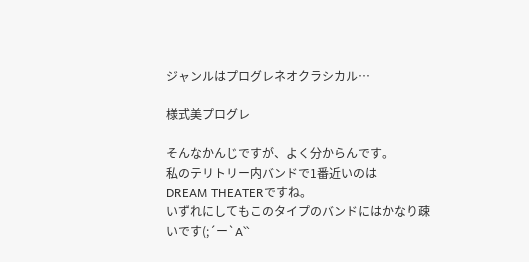ジャンルはプログレネオクラシカル…

様式美プログレ

そんなかんじですが、よく分からんです。
私のテリトリー内バンドで1番近いのは
DREAM THEATERですね。
いずれにしてもこのタイプのバンドにはかなり疎いです(;´ー`A``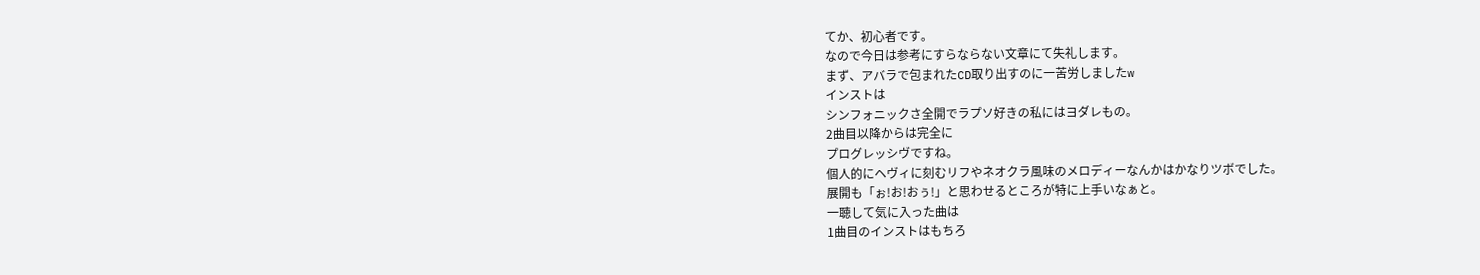てか、初心者です。
なので今日は参考にすらならない文章にて失礼します。
まず、アバラで包まれたCD取り出すのに一苦労しましたw
インストは
シンフォニックさ全開でラプソ好きの私にはヨダレもの。
2曲目以降からは完全に
プログレッシヴですね。
個人的にヘヴィに刻むリフやネオクラ風味のメロディーなんかはかなりツボでした。
展開も「ぉ!お!おぅ!」と思わせるところが特に上手いなぁと。
一聴して気に入った曲は
1曲目のインストはもちろ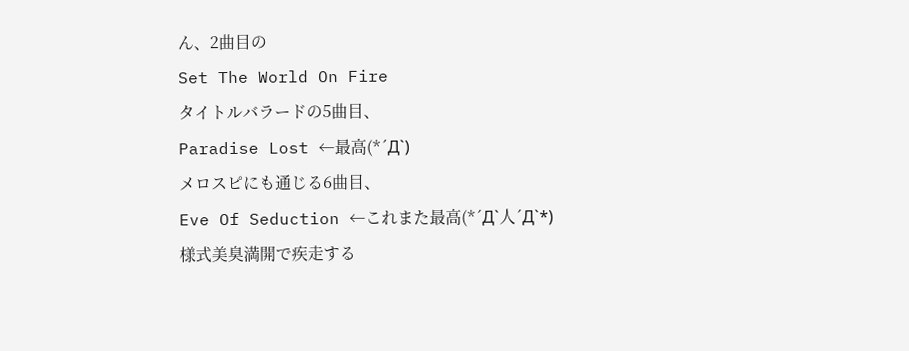ん、2曲目の
Set The World On Fire
タイトルバラードの5曲目、
Paradise Lost ←最高(*´Д`)
メロスピにも通じる6曲目、
Eve Of Seduction ←これまた最高(*´Д`人´Д`*)
様式美臭満開で疾走する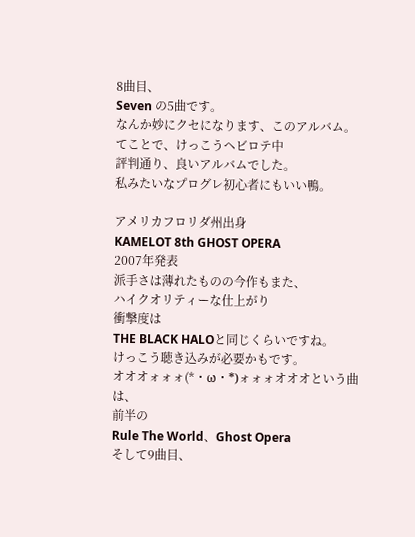8曲目、
Seven の5曲です。
なんか妙にクセになります、このアルバム。
てことで、けっこうヘビロテ中
評判通り、良いアルバムでした。
私みたいなプログレ初心者にもいい鴨。

アメリカフロリダ州出身
KAMELOT 8th GHOST OPERA
2007年発表
派手さは薄れたものの今作もまた、
ハイクオリティーな仕上がり
衝撃度は
THE BLACK HALOと同じくらいですね。
けっこう聴き込みが必要かもです。
オオオォォォ(*・ω・*)ォォォオオオという曲は、
前半の
Rule The World、Ghost Opera
そして9曲目、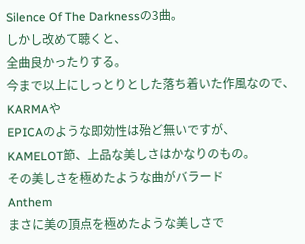Silence Of The Darknessの3曲。
しかし改めて聴くと、
全曲良かったりする。
今まで以上にしっとりとした落ち着いた作風なので、
KARMAや
EPICAのような即効性は殆ど無いですが、
KAMELOT節、上品な美しさはかなりのもの。
その美しさを極めたような曲がバラード
Anthem
まさに美の頂点を極めたような美しさで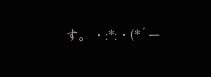す。・:*:・(*´ー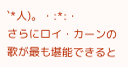`*人)。・:*:・
さらにロイ・カーンの歌が最も堪能できると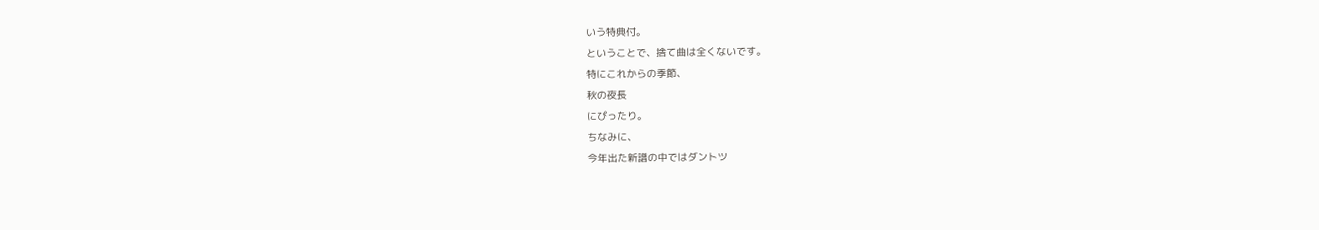いう特典付。
ということで、捨て曲は全くないです。
特にこれからの季節、
秋の夜長
にぴったり。
ちなみに、
今年出た新譜の中ではダントツ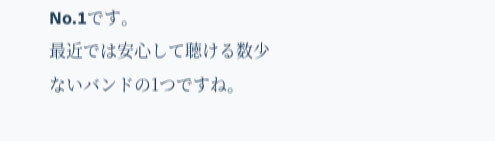No.1です。
最近では安心して聴ける数少ないバンドの1つですね。